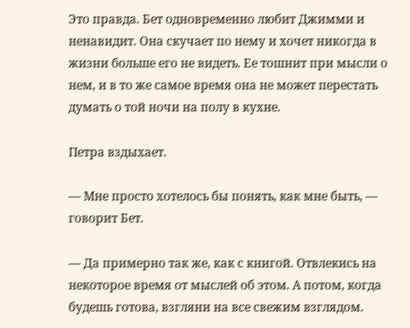Это правда. Бет одновременно любит Джимми и ненавидит. Она скучает по нему и хочет никогда в жизни больше его не видеть. Ее тошнит при мысли о нем, и в то же самое время она не может перестать думать о той ночи на полу в кухне.

Петра вздыхает.

— Мне просто хотелось бы понять, как мне быть, — говорит Бет.

— Да примерно так же, как с книгой. Отвлекись на некоторое время от мыслей об этом. А потом, когда будешь готова, взгляни на все свежим взглядом.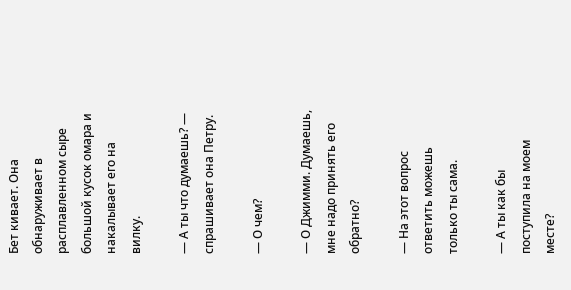Бет кивает. Она обнаруживает в расплавленном сыре большой кусок омара и накалывает его на вилку.

— А ты что думаешь? — спрашивает она Петру.

— О чем?

— О Джимми. Думаешь, мне надо принять его обратно?

— На этот вопрос ответить можешь только ты сама.

— А ты как бы поступила на моем месте?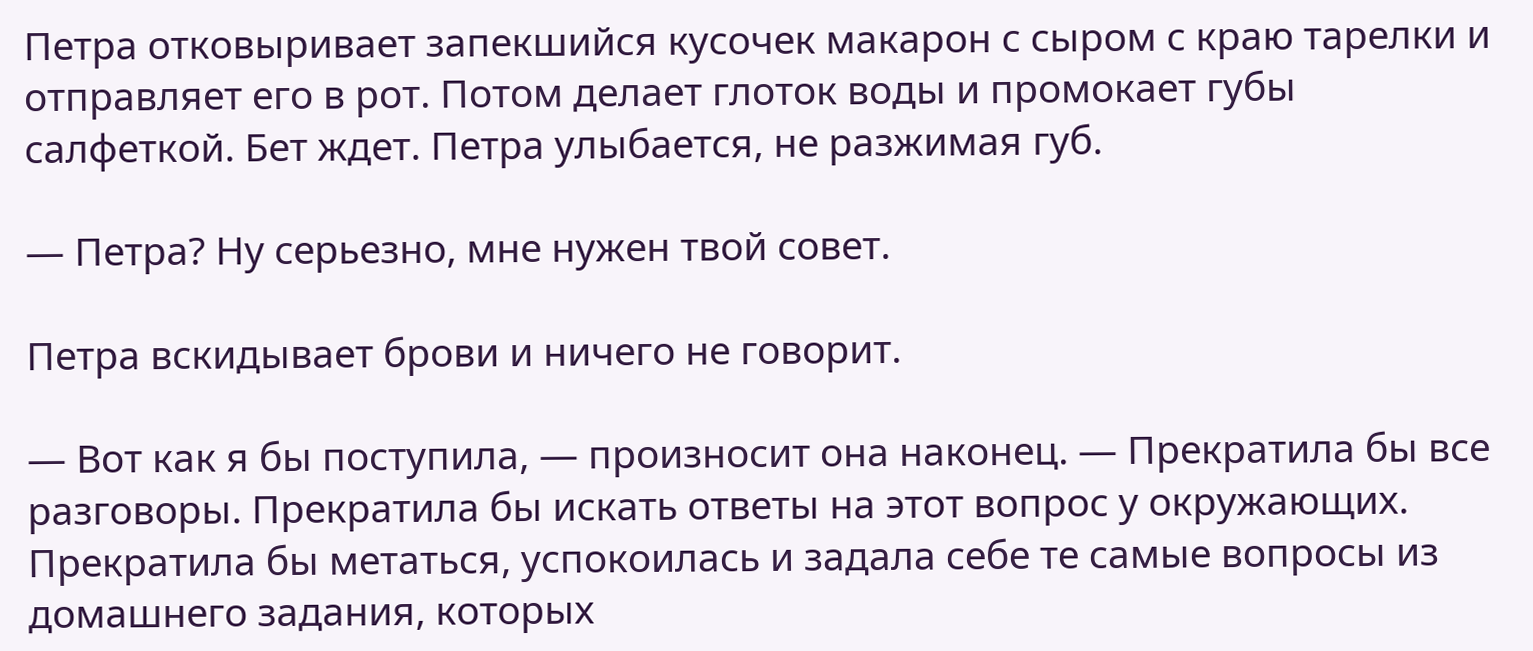Петра отковыривает запекшийся кусочек макарон с сыром с краю тарелки и отправляет его в рот. Потом делает глоток воды и промокает губы салфеткой. Бет ждет. Петра улыбается, не разжимая губ.

— Петра? Ну серьезно, мне нужен твой совет.

Петра вскидывает брови и ничего не говорит.

— Вот как я бы поступила, — произносит она наконец. — Прекратила бы все разговоры. Прекратила бы искать ответы на этот вопрос у окружающих. Прекратила бы метаться, успокоилась и задала себе те самые вопросы из домашнего задания, которых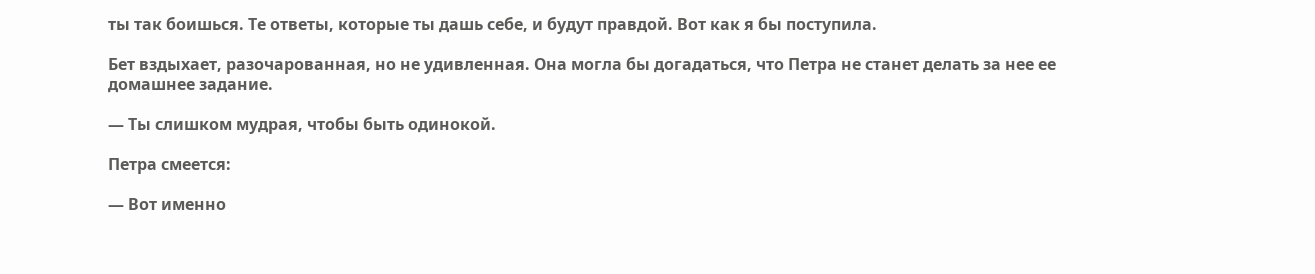ты так боишься. Те ответы, которые ты дашь себе, и будут правдой. Вот как я бы поступила.

Бет вздыхает, разочарованная, но не удивленная. Она могла бы догадаться, что Петра не станет делать за нее ее домашнее задание.

— Ты слишком мудрая, чтобы быть одинокой.

Петра смеется:

— Вот именно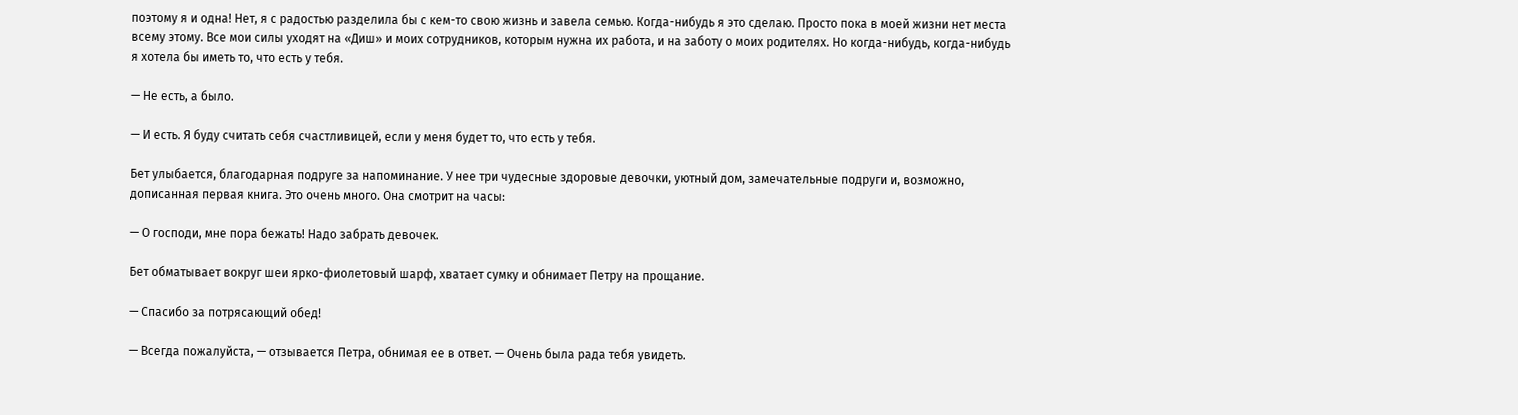поэтому я и одна! Нет, я с радостью разделила бы с кем-то свою жизнь и завела семью. Когда-нибудь я это сделаю. Просто пока в моей жизни нет места всему этому. Все мои силы уходят на «Диш» и моих сотрудников, которым нужна их работа, и на заботу о моих родителях. Но когда-нибудь, когда-нибудь я хотела бы иметь то, что есть у тебя.

— Не есть, а было.

— И есть. Я буду считать себя счастливицей, если у меня будет то, что есть у тебя.

Бет улыбается, благодарная подруге за напоминание. У нее три чудесные здоровые девочки, уютный дом, замечательные подруги и, возможно, дописанная первая книга. Это очень много. Она смотрит на часы:

— О господи, мне пора бежать! Надо забрать девочек.

Бет обматывает вокруг шеи ярко-фиолетовый шарф, хватает сумку и обнимает Петру на прощание.

— Спасибо за потрясающий обед!

— Всегда пожалуйста, — отзывается Петра, обнимая ее в ответ. — Очень была рада тебя увидеть.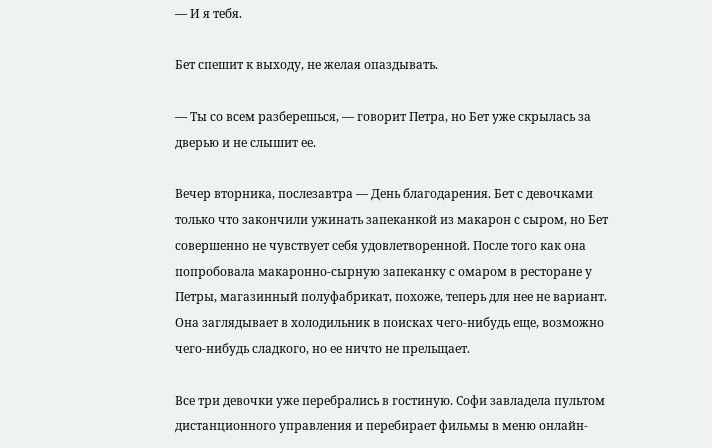— И я тебя.

Бет спешит к выходу, не желая опаздывать.

— Ты со всем разберешься, — говорит Петра, но Бет уже скрылась за дверью и не слышит ее.

Вечер вторника, послезавтра — День благодарения. Бет с девочками только что закончили ужинать запеканкой из макарон с сыром, но Бет совершенно не чувствует себя удовлетворенной. После того как она попробовала макаронно-сырную запеканку с омаром в ресторане у Петры, магазинный полуфабрикат, похоже, теперь для нее не вариант. Она заглядывает в холодильник в поисках чего-нибудь еще, возможно чего-нибудь сладкого, но ее ничто не прельщает.

Все три девочки уже перебрались в гостиную. Софи завладела пультом дистанционного управления и перебирает фильмы в меню онлайн-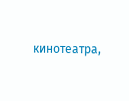кинотеатра,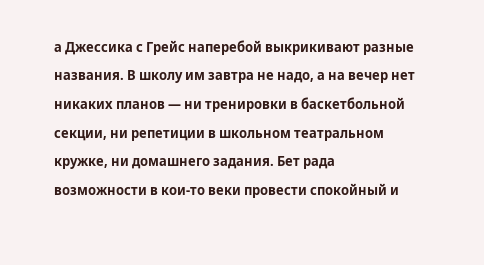а Джессика с Грейс наперебой выкрикивают разные названия. В школу им завтра не надо, а на вечер нет никаких планов — ни тренировки в баскетбольной секции, ни репетиции в школьном театральном кружке, ни домашнего задания. Бет рада возможности в кои-то веки провести спокойный и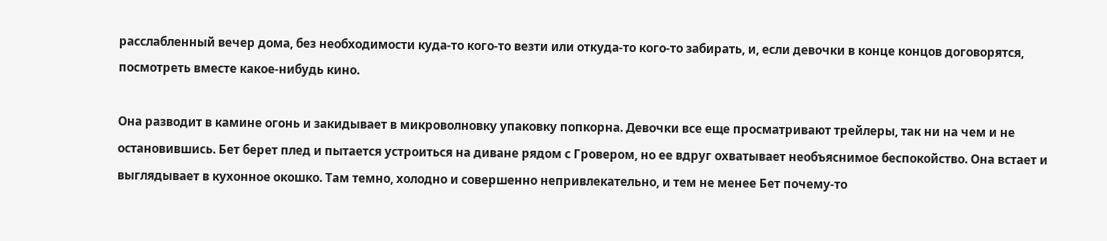расслабленный вечер дома, без необходимости куда-то кого-то везти или откуда-то кого-то забирать, и, если девочки в конце концов договорятся, посмотреть вместе какое-нибудь кино.

Она разводит в камине огонь и закидывает в микроволновку упаковку попкорна. Девочки все еще просматривают трейлеры, так ни на чем и не остановившись. Бет берет плед и пытается устроиться на диване рядом с Гровером, но ее вдруг охватывает необъяснимое беспокойство. Она встает и выглядывает в кухонное окошко. Там темно, холодно и совершенно непривлекательно, и тем не менее Бет почему-то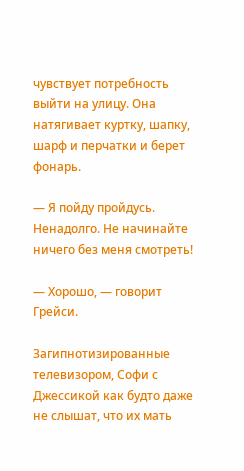чувствует потребность выйти на улицу. Она натягивает куртку, шапку, шарф и перчатки и берет фонарь.

— Я пойду пройдусь. Ненадолго. Не начинайте ничего без меня смотреть!

— Хорошо, — говорит Грейси.

Загипнотизированные телевизором, Софи с Джессикой как будто даже не слышат, что их мать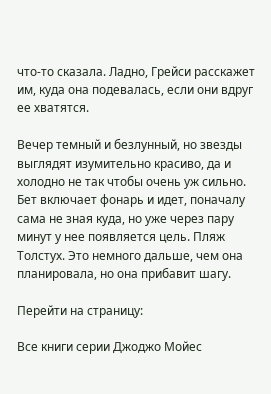что-то сказала. Ладно, Грейси расскажет им, куда она подевалась, если они вдруг ее хватятся.

Вечер темный и безлунный, но звезды выглядят изумительно красиво, да и холодно не так чтобы очень уж сильно. Бет включает фонарь и идет, поначалу сама не зная куда, но уже через пару минут у нее появляется цель. Пляж Толстух. Это немного дальше, чем она планировала, но она прибавит шагу.

Перейти на страницу:

Все книги серии Джоджо Мойес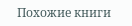Похожие книги